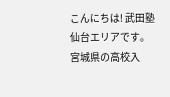こんにちは! 武田塾仙台エリアです。
宮城県の高校入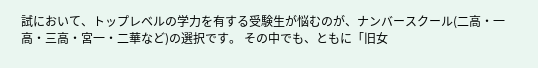試において、トップレベルの学力を有する受験生が悩むのが、ナンバースクール(二高・一高・三高・宮一・二華など)の選択です。 その中でも、ともに「旧女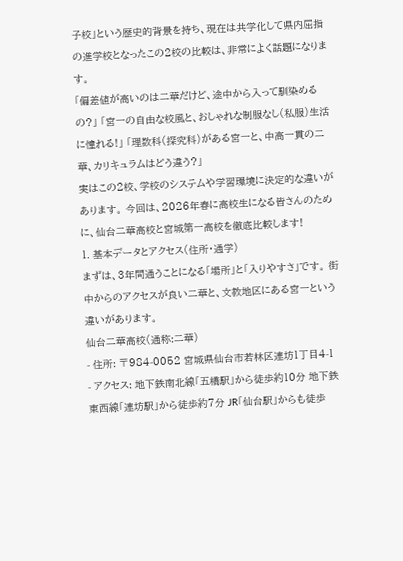子校」という歴史的背景を持ち、現在は共学化して県内屈指の進学校となったこの2校の比較は、非常によく話題になります。
「偏差値が高いのは二華だけど、途中から入って馴染めるの?」 「宮一の自由な校風と、おしゃれな制服なし(私服)生活に憧れる!」 「理数科(探究科)がある宮一と、中高一貫の二華、カリキュラムはどう違う?」
実はこの2校、学校のシステムや学習環境に決定的な違いがあります。 今回は、2026年春に高校生になる皆さんのために、仙台二華高校と宮城第一高校を徹底比較します!
1. 基本データとアクセス(住所・通学)
まずは、3年間通うことになる「場所」と「入りやすさ」です。 街中からのアクセスが良い二華と、文教地区にある宮一という違いがあります。
仙台二華高校(通称:二華)
- 住所: 〒984-0052 宮城県仙台市若林区連坊1丁目4-1
- アクセス: 地下鉄南北線「五橋駅」から徒歩約10分 地下鉄東西線「連坊駅」から徒歩約7分 JR「仙台駅」からも徒歩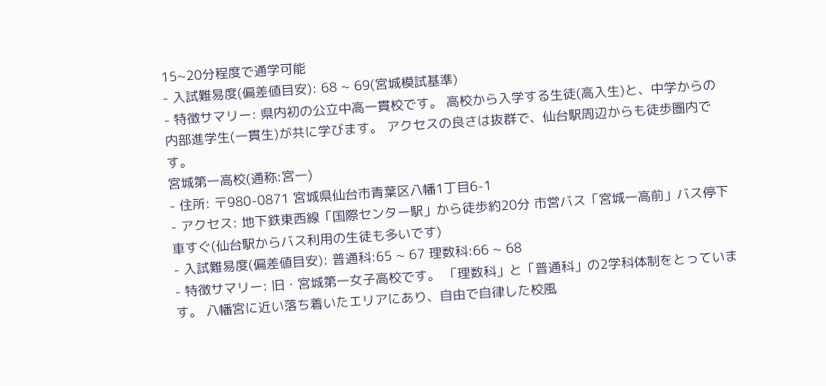15~20分程度で通学可能
- 入試難易度(偏差値目安): 68 ~ 69(宮城模試基準)
- 特徴サマリー: 県内初の公立中高一貫校です。 高校から入学する生徒(高入生)と、中学からの内部進学生(一貫生)が共に学びます。 アクセスの良さは抜群で、仙台駅周辺からも徒歩圏内です。
宮城第一高校(通称:宮一)
- 住所: 〒980-0871 宮城県仙台市青葉区八幡1丁目6-1
- アクセス: 地下鉄東西線「国際センター駅」から徒歩約20分 市営バス「宮城一高前」バス停下車すぐ(仙台駅からバス利用の生徒も多いです)
- 入試難易度(偏差値目安): 普通科:65 ~ 67 理数科:66 ~ 68
- 特徴サマリー: 旧・宮城第一女子高校です。 「理数科」と「普通科」の2学科体制をとっています。 八幡宮に近い落ち着いたエリアにあり、自由で自律した校風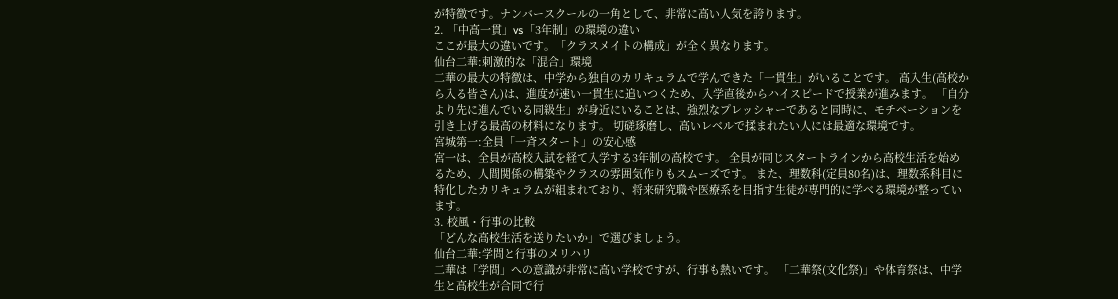が特徴です。ナンバースクールの一角として、非常に高い人気を誇ります。
2. 「中高一貫」vs「3年制」の環境の違い
ここが最大の違いです。「クラスメイトの構成」が全く異なります。
仙台二華:刺激的な「混合」環境
二華の最大の特徴は、中学から独自のカリキュラムで学んできた「一貫生」がいることです。 高入生(高校から入る皆さん)は、進度が速い一貫生に追いつくため、入学直後からハイスピードで授業が進みます。 「自分より先に進んでいる同級生」が身近にいることは、強烈なプレッシャーであると同時に、モチベーションを引き上げる最高の材料になります。 切磋琢磨し、高いレベルで揉まれたい人には最適な環境です。
宮城第一:全員「一斉スタート」の安心感
宮一は、全員が高校入試を経て入学する3年制の高校です。 全員が同じスタートラインから高校生活を始めるため、人間関係の構築やクラスの雰囲気作りもスムーズです。 また、理数科(定員80名)は、理数系科目に特化したカリキュラムが組まれており、将来研究職や医療系を目指す生徒が専門的に学べる環境が整っています。
3. 校風・行事の比較
「どんな高校生活を送りたいか」で選びましょう。
仙台二華:学問と行事のメリハリ
二華は「学問」への意識が非常に高い学校ですが、行事も熱いです。 「二華祭(文化祭)」や体育祭は、中学生と高校生が合同で行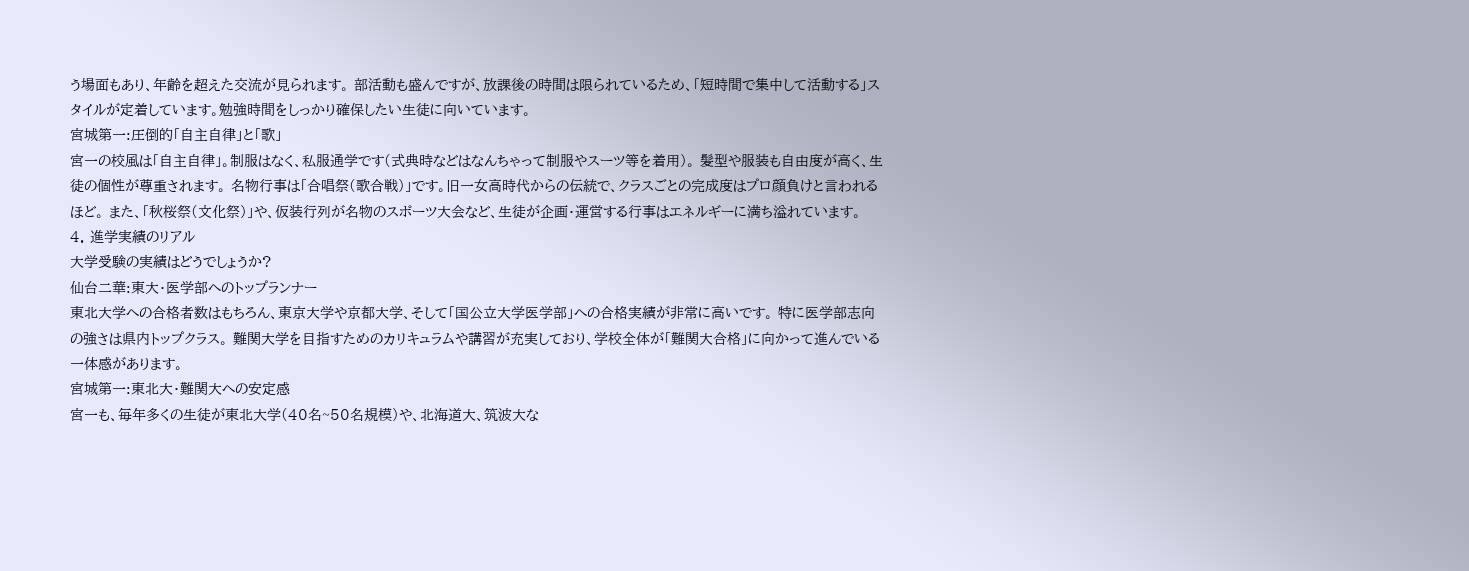う場面もあり、年齢を超えた交流が見られます。 部活動も盛んですが、放課後の時間は限られているため、「短時間で集中して活動する」スタイルが定着しています。勉強時間をしっかり確保したい生徒に向いています。
宮城第一:圧倒的「自主自律」と「歌」
宮一の校風は「自主自律」。制服はなく、私服通学です(式典時などはなんちゃって制服やスーツ等を着用)。 髪型や服装も自由度が高く、生徒の個性が尊重されます。 名物行事は「合唱祭(歌合戦)」です。旧一女高時代からの伝統で、クラスごとの完成度はプロ顔負けと言われるほど。 また、「秋桜祭(文化祭)」や、仮装行列が名物のスポーツ大会など、生徒が企画・運営する行事はエネルギーに満ち溢れています。
4. 進学実績のリアル
大学受験の実績はどうでしょうか?
仙台二華:東大・医学部へのトップランナー
東北大学への合格者数はもちろん、東京大学や京都大学、そして「国公立大学医学部」への合格実績が非常に高いです。 特に医学部志向の強さは県内トップクラス。 難関大学を目指すためのカリキュラムや講習が充実しており、学校全体が「難関大合格」に向かって進んでいる一体感があります。
宮城第一:東北大・難関大への安定感
宮一も、毎年多くの生徒が東北大学(40名~50名規模)や、北海道大、筑波大な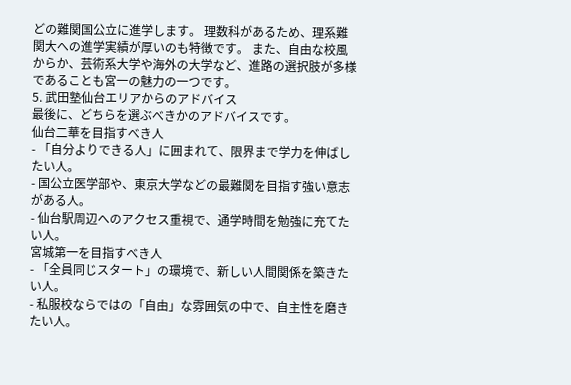どの難関国公立に進学します。 理数科があるため、理系難関大への進学実績が厚いのも特徴です。 また、自由な校風からか、芸術系大学や海外の大学など、進路の選択肢が多様であることも宮一の魅力の一つです。
5. 武田塾仙台エリアからのアドバイス
最後に、どちらを選ぶべきかのアドバイスです。
仙台二華を目指すべき人
- 「自分よりできる人」に囲まれて、限界まで学力を伸ばしたい人。
- 国公立医学部や、東京大学などの最難関を目指す強い意志がある人。
- 仙台駅周辺へのアクセス重視で、通学時間を勉強に充てたい人。
宮城第一を目指すべき人
- 「全員同じスタート」の環境で、新しい人間関係を築きたい人。
- 私服校ならではの「自由」な雰囲気の中で、自主性を磨きたい人。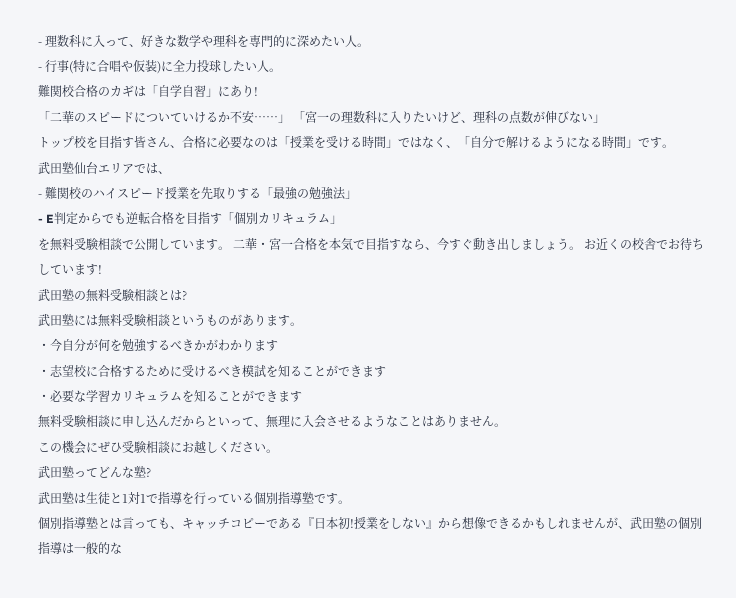- 理数科に入って、好きな数学や理科を専門的に深めたい人。
- 行事(特に合唱や仮装)に全力投球したい人。
難関校合格のカギは「自学自習」にあり!
「二華のスピードについていけるか不安……」 「宮一の理数科に入りたいけど、理科の点数が伸びない」
トップ校を目指す皆さん、合格に必要なのは「授業を受ける時間」ではなく、「自分で解けるようになる時間」です。
武田塾仙台エリアでは、
- 難関校のハイスピード授業を先取りする「最強の勉強法」
- E判定からでも逆転合格を目指す「個別カリキュラム」
を無料受験相談で公開しています。 二華・宮一合格を本気で目指すなら、今すぐ動き出しましょう。 お近くの校舎でお待ちしています!
武田塾の無料受験相談とは?
武田塾には無料受験相談というものがあります。
・今自分が何を勉強するべきかがわかります
・志望校に合格するために受けるべき模試を知ることができます
・必要な学習カリキュラムを知ることができます
無料受験相談に申し込んだからといって、無理に入会させるようなことはありません。
この機会にぜひ受験相談にお越しください。
武田塾ってどんな塾?
武田塾は生徒と1対1で指導を行っている個別指導塾です。
個別指導塾とは言っても、キャッチコピーである『日本初!授業をしない』から想像できるかもしれませんが、武田塾の個別指導は一般的な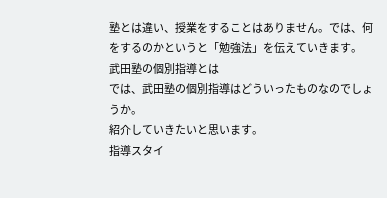塾とは違い、授業をすることはありません。では、何をするのかというと「勉強法」を伝えていきます。
武田塾の個別指導とは
では、武田塾の個別指導はどういったものなのでしょうか。
紹介していきたいと思います。
指導スタイ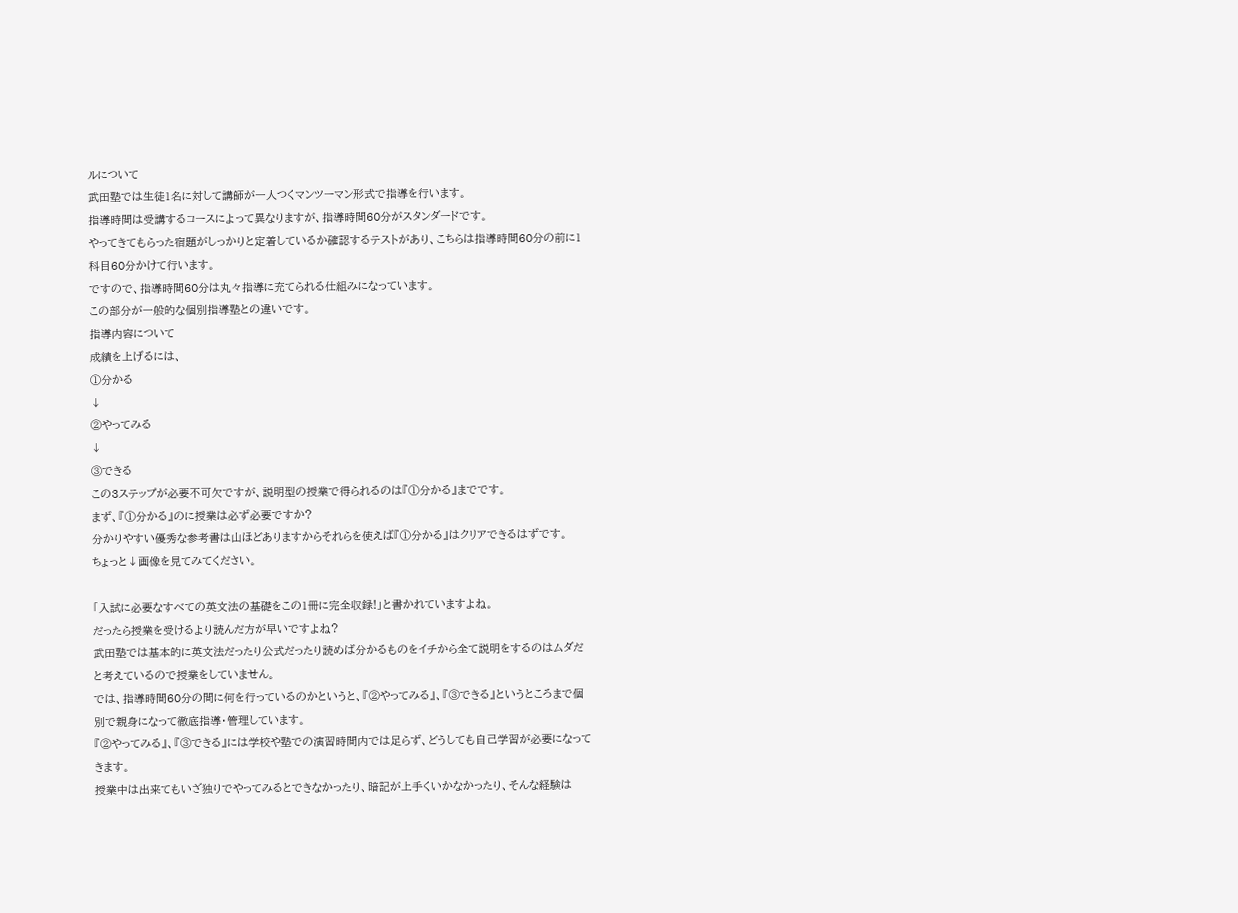ルについて
武田塾では生徒1名に対して講師が一人つくマンツーマン形式で指導を行います。
指導時間は受講するコースによって異なりますが、指導時間60分がスタンダードです。
やってきてもらった宿題がしっかりと定着しているか確認するテストがあり、こちらは指導時間60分の前に1科目60分かけて行います。
ですので、指導時間60分は丸々指導に充てられる仕組みになっています。
この部分が一般的な個別指導塾との違いです。
指導内容について
成績を上げるには、
①分かる
↓
②やってみる
↓
③できる
この3ステップが必要不可欠ですが、説明型の授業で得られるのは『①分かる』までです。
まず、『①分かる』のに授業は必ず必要ですか?
分かりやすい優秀な参考書は山ほどありますからそれらを使えば『①分かる』はクリアできるはずです。
ちょっと↓画像を見てみてください。

「入試に必要なすべての英文法の基礎をこの1冊に完全収録!」と書かれていますよね。
だったら授業を受けるより読んだ方が早いですよね?
武田塾では基本的に英文法だったり公式だったり読めば分かるものをイチから全て説明をするのはムダだと考えているので授業をしていません。
では、指導時間60分の間に何を行っているのかというと、『②やってみる』、『③できる』というところまで個別で親身になって徹底指導・管理しています。
『②やってみる』、『③できる』には学校や塾での演習時間内では足らず、どうしても自己学習が必要になってきます。
授業中は出来てもいざ独りでやってみるとできなかったり、暗記が上手くいかなかったり、そんな経験は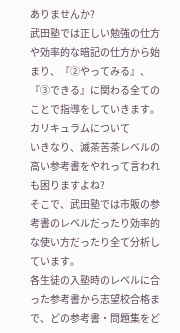ありませんか?
武田塾では正しい勉強の仕方や効率的な暗記の仕方から始まり、『②やってみる』、『③できる』に関わる全てのことで指導をしていきます。
カリキュラムについて
いきなり、滅茶苦茶レベルの高い参考書をやれって言われも困りますよね?
そこで、武田塾では市販の参考書のレベルだったり効率的な使い方だったり全て分析しています。
各生徒の入塾時のレベルに合った参考書から志望校合格まで、どの参考書・問題集をど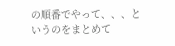の順番でやって、、、というのをまとめて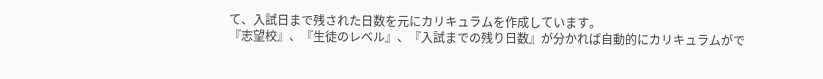て、入試日まで残された日数を元にカリキュラムを作成しています。
『志望校』、『生徒のレベル』、『入試までの残り日数』が分かれば自動的にカリキュラムがで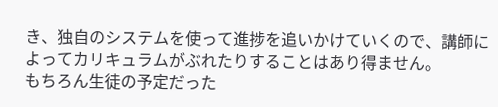き、独自のシステムを使って進捗を追いかけていくので、講師によってカリキュラムがぶれたりすることはあり得ません。
もちろん生徒の予定だった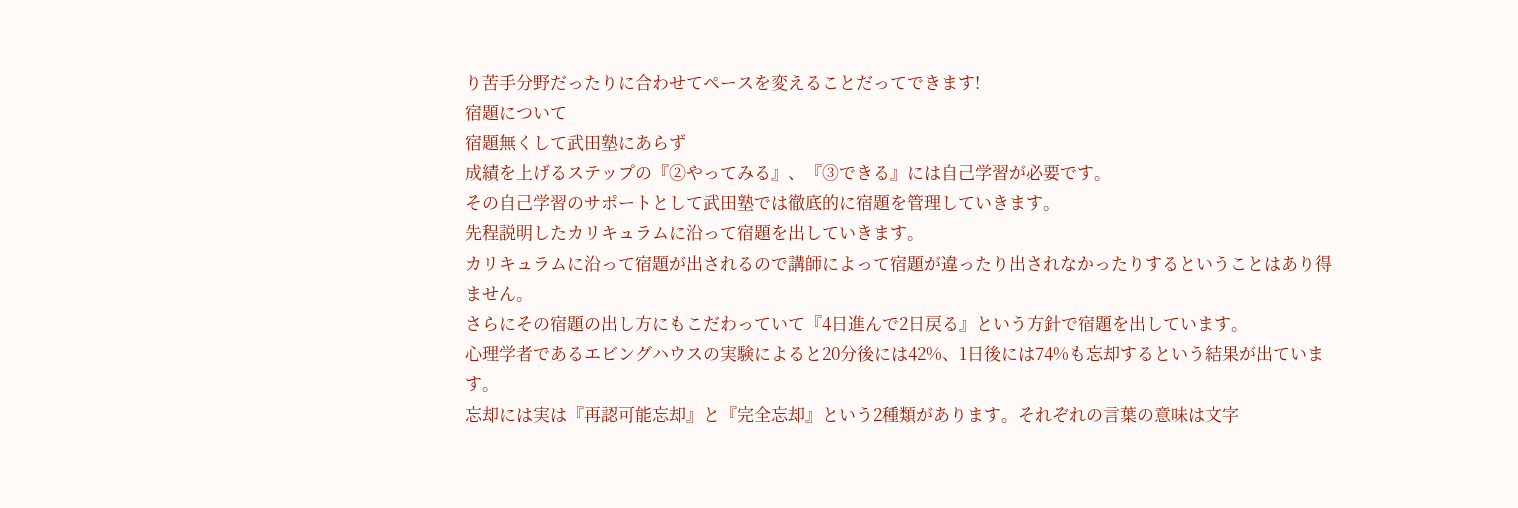り苦手分野だったりに合わせてペースを変えることだってできます!
宿題について
宿題無くして武田塾にあらず
成績を上げるステップの『②やってみる』、『③できる』には自己学習が必要です。
その自己学習のサポートとして武田塾では徹底的に宿題を管理していきます。
先程説明したカリキュラムに沿って宿題を出していきます。
カリキュラムに沿って宿題が出されるので講師によって宿題が違ったり出されなかったりするということはあり得ません。
さらにその宿題の出し方にもこだわっていて『4日進んで2日戻る』という方針で宿題を出しています。
心理学者であるエビングハウスの実験によると20分後には42%、1日後には74%も忘却するという結果が出ています。
忘却には実は『再認可能忘却』と『完全忘却』という2種類があります。それぞれの言葉の意味は文字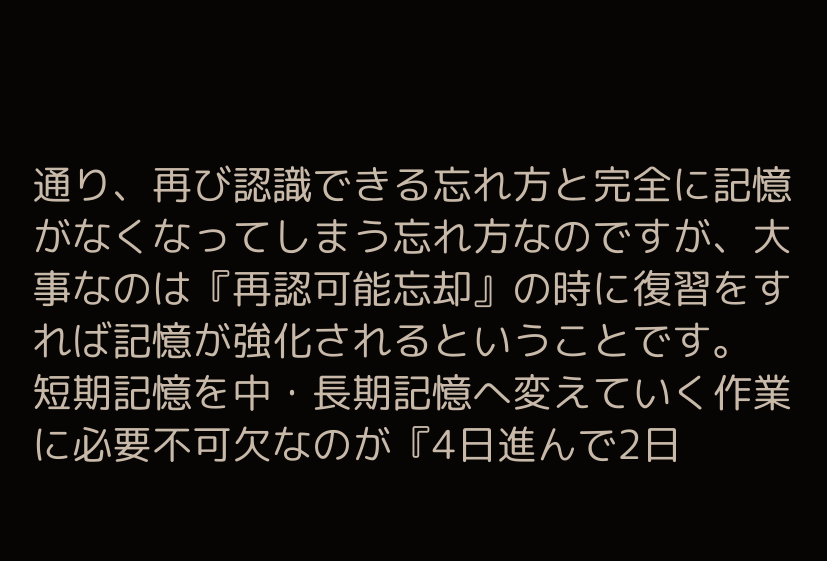通り、再び認識できる忘れ方と完全に記憶がなくなってしまう忘れ方なのですが、大事なのは『再認可能忘却』の時に復習をすれば記憶が強化されるということです。
短期記憶を中・長期記憶へ変えていく作業に必要不可欠なのが『4日進んで2日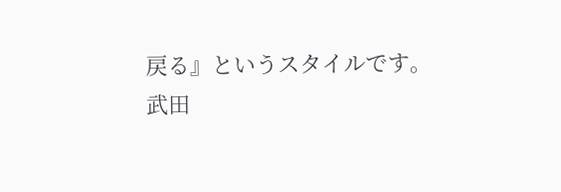戻る』というスタイルです。
武田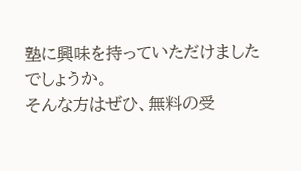塾に興味を持っていただけましたでしょうか。
そんな方はぜひ、無料の受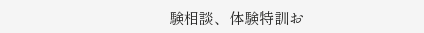験相談、体験特訓お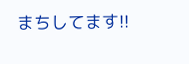まちしてます!!